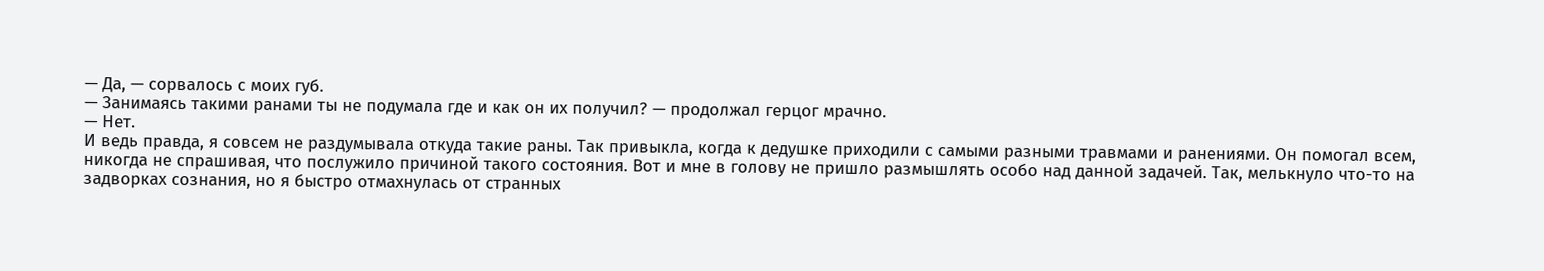— Да, — сорвалось с моих губ.
— Занимаясь такими ранами ты не подумала где и как он их получил? — продолжал герцог мрачно.
— Нет.
И ведь правда, я совсем не раздумывала откуда такие раны. Так привыкла, когда к дедушке приходили с самыми разными травмами и ранениями. Он помогал всем, никогда не спрашивая, что послужило причиной такого состояния. Вот и мне в голову не пришло размышлять особо над данной задачей. Так, мелькнуло что-то на задворках сознания, но я быстро отмахнулась от странных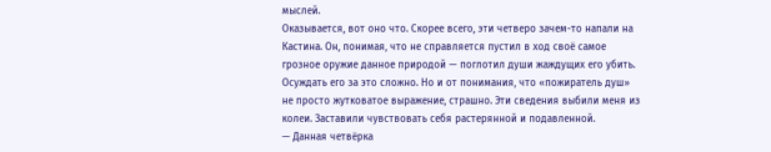мыслей.
Оказывается, вот оно что. Скорее всего, эти четверо зачем-то напали на Кастина. Он, понимая, что не справляется пустил в ход своё самое грозное оружие данное природой — поглотил души жаждущих его убить. Осуждать его за это сложно. Но и от понимания, что «пожиратель душ» не просто жутковатое выражение, страшно. Эти сведения выбили меня из колеи. Заставили чувствовать себя растерянной и подавленной.
— Данная четвёрка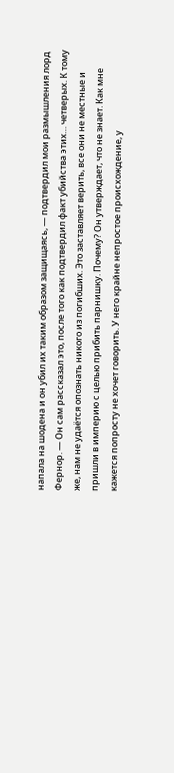напала на шодена и он убил их таким образом защищаясь, — подтвердил мои размышления лорд Фернор. — Он сам рассказал это, после того как подтвердил факт убийства этих… четверых. К тому же, нам не удаётся опознать никого из погибших. Это заставляет верить, все они не местные и пришли в империю с целью прибить парнишку. Почему? Он утверждает, что не знает. Как мне кажется попросту не хочет говорить. У него крайне непростое происхождение, у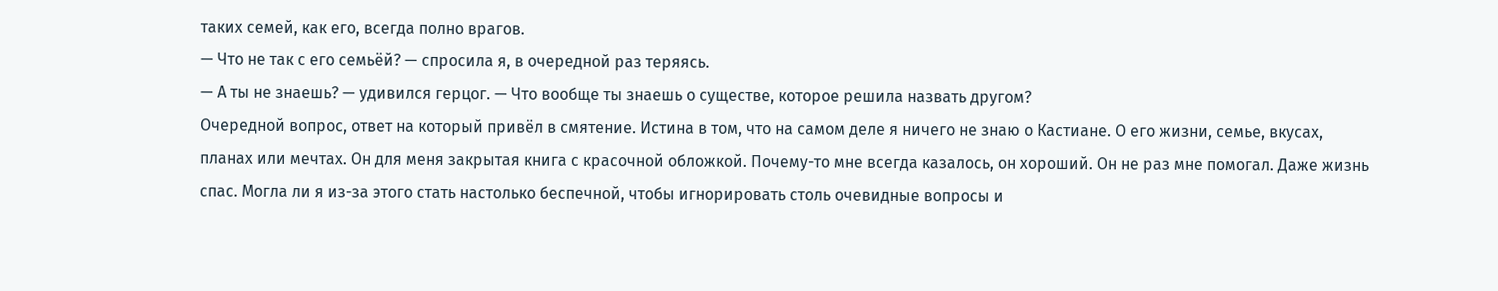таких семей, как его, всегда полно врагов.
— Что не так с его семьёй? — спросила я, в очередной раз теряясь.
— А ты не знаешь? — удивился герцог. — Что вообще ты знаешь о существе, которое решила назвать другом?
Очередной вопрос, ответ на который привёл в смятение. Истина в том, что на самом деле я ничего не знаю о Кастиане. О его жизни, семье, вкусах, планах или мечтах. Он для меня закрытая книга с красочной обложкой. Почему-то мне всегда казалось, он хороший. Он не раз мне помогал. Даже жизнь спас. Могла ли я из-за этого стать настолько беспечной, чтобы игнорировать столь очевидные вопросы и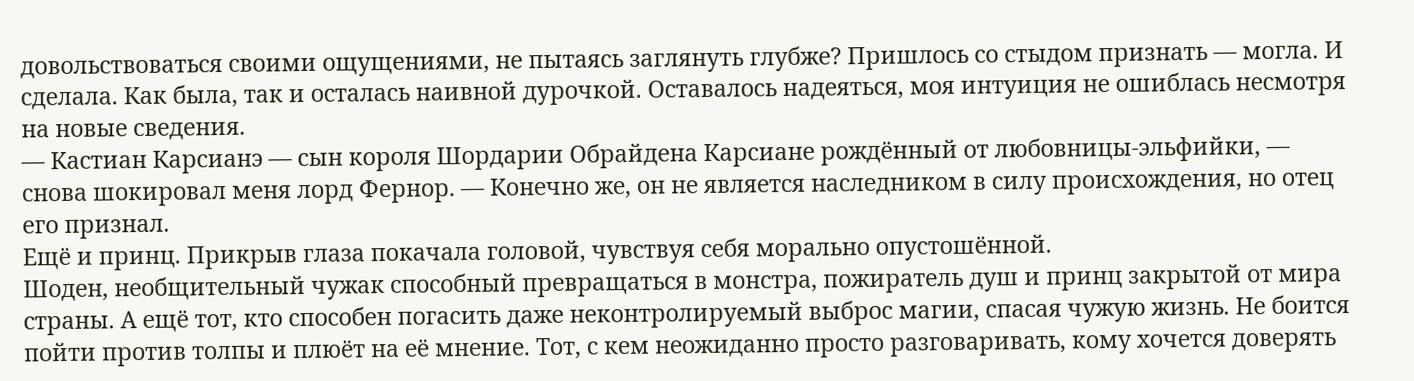довольствоваться своими ощущениями, не пытаясь заглянуть глубже? Пришлось со стыдом признать — могла. И сделала. Как была, так и осталась наивной дурочкой. Оставалось надеяться, моя интуиция не ошиблась несмотря на новые сведения.
— Кастиан Карсианэ — сын короля Шордарии Обрайдена Карсиане рождённый от любовницы-эльфийки, — снова шокировал меня лорд Фернор. — Конечно же, он не является наследником в силу происхождения, но отец его признал.
Ещё и принц. Прикрыв глаза покачала головой, чувствуя себя морально опустошённой.
Шоден, необщительный чужак способный превращаться в монстра, пожиратель душ и принц закрытой от мира страны. А ещё тот, кто способен погасить даже неконтролируемый выброс магии, спасая чужую жизнь. Не боится пойти против толпы и плюёт на её мнение. Тот, с кем неожиданно просто разговаривать, кому хочется доверять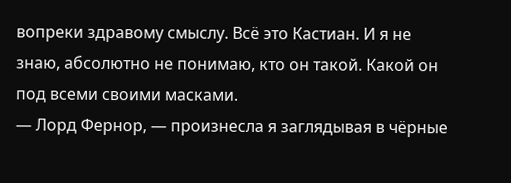вопреки здравому смыслу. Всё это Кастиан. И я не знаю, абсолютно не понимаю, кто он такой. Какой он под всеми своими масками.
— Лорд Фернор, — произнесла я заглядывая в чёрные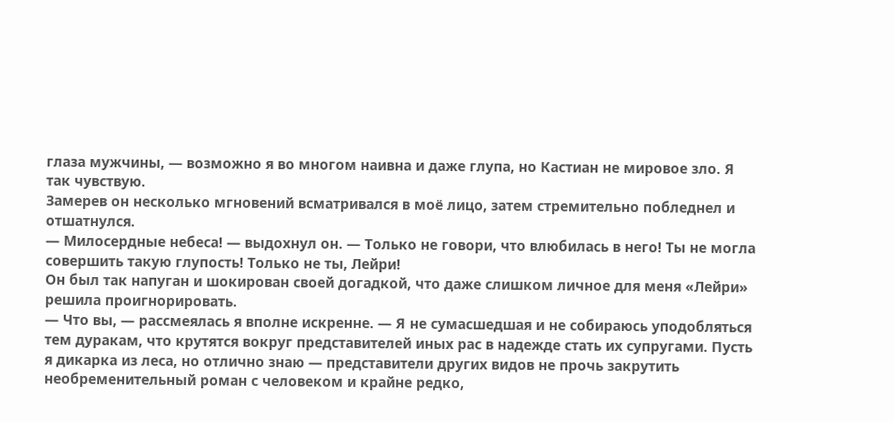глаза мужчины, — возможно я во многом наивна и даже глупа, но Кастиан не мировое зло. Я так чувствую.
Замерев он несколько мгновений всматривался в моё лицо, затем стремительно побледнел и отшатнулся.
— Милосердные небеса! — выдохнул он. — Только не говори, что влюбилась в него! Ты не могла совершить такую глупость! Только не ты, Лейри!
Он был так напуган и шокирован своей догадкой, что даже слишком личное для меня «Лейри» решила проигнорировать.
— Что вы, — рассмеялась я вполне искренне. — Я не сумасшедшая и не собираюсь уподобляться тем дуракам, что крутятся вокруг представителей иных рас в надежде стать их супругами. Пусть я дикарка из леса, но отлично знаю — представители других видов не прочь закрутить необременительный роман с человеком и крайне редко,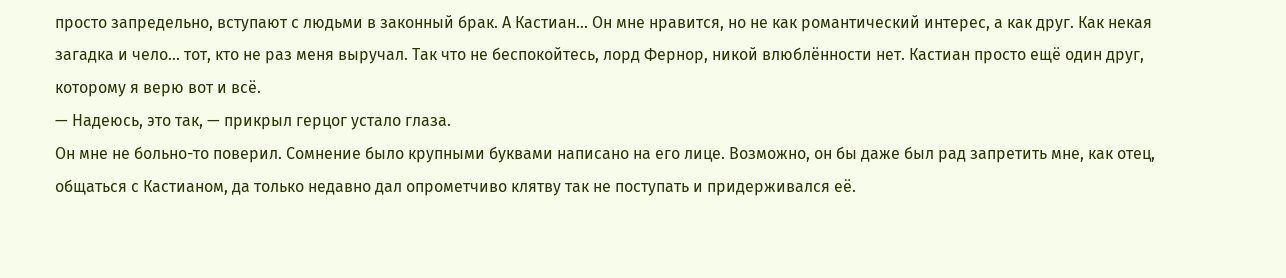просто запредельно, вступают с людьми в законный брак. А Кастиан… Он мне нравится, но не как романтический интерес, а как друг. Как некая загадка и чело… тот, кто не раз меня выручал. Так что не беспокойтесь, лорд Фернор, никой влюблённости нет. Кастиан просто ещё один друг, которому я верю вот и всё.
— Надеюсь, это так, — прикрыл герцог устало глаза.
Он мне не больно-то поверил. Сомнение было крупными буквами написано на его лице. Возможно, он бы даже был рад запретить мне, как отец, общаться с Кастианом, да только недавно дал опрометчиво клятву так не поступать и придерживался её.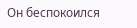Он беспокоился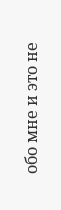обо мне и это не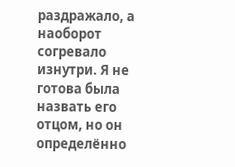раздражало, а наоборот согревало изнутри. Я не готова была назвать его отцом, но он определённо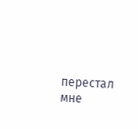перестал мне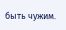быть чужим.